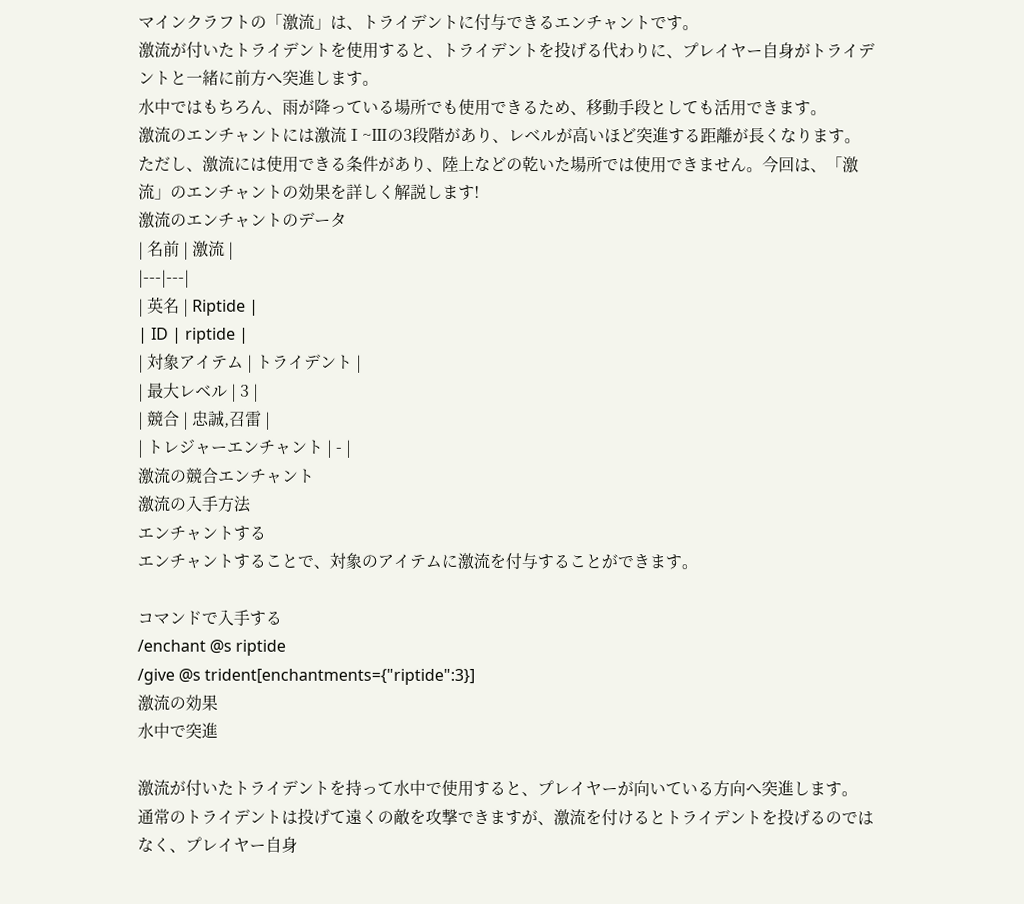マインクラフトの「激流」は、トライデントに付与できるエンチャントです。
激流が付いたトライデントを使用すると、トライデントを投げる代わりに、プレイヤー自身がトライデントと一緒に前方へ突進します。
水中ではもちろん、雨が降っている場所でも使用できるため、移動手段としても活用できます。
激流のエンチャントには激流Ⅰ~Ⅲの3段階があり、レベルが高いほど突進する距離が長くなります。
ただし、激流には使用できる条件があり、陸上などの乾いた場所では使用できません。今回は、「激流」のエンチャントの効果を詳しく解説します!
激流のエンチャントのデータ
| 名前 | 激流 |
|---|---|
| 英名 | Riptide |
| ID | riptide |
| 対象アイテム | トライデント |
| 最大レベル | 3 |
| 競合 | 忠誠,召雷 |
| トレジャーエンチャント | - |
激流の競合エンチャント
激流の入手方法
エンチャントする
エンチャントすることで、対象のアイテムに激流を付与することができます。

コマンドで入手する
/enchant @s riptide
/give @s trident[enchantments={"riptide":3}]
激流の効果
水中で突進

激流が付いたトライデントを持って水中で使用すると、プレイヤーが向いている方向へ突進します。
通常のトライデントは投げて遠くの敵を攻撃できますが、激流を付けるとトライデントを投げるのではなく、プレイヤー自身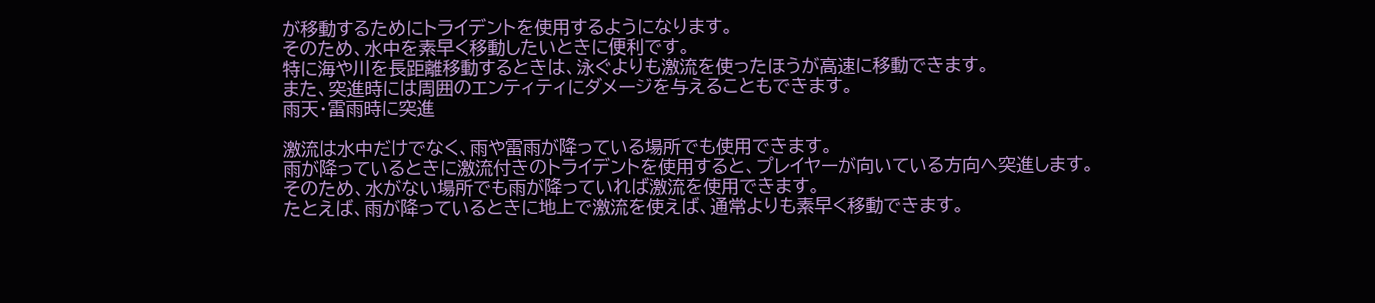が移動するためにトライデントを使用するようになります。
そのため、水中を素早く移動したいときに便利です。
特に海や川を長距離移動するときは、泳ぐよりも激流を使ったほうが高速に移動できます。
また、突進時には周囲のエンティティにダメージを与えることもできます。
雨天・雷雨時に突進

激流は水中だけでなく、雨や雷雨が降っている場所でも使用できます。
雨が降っているときに激流付きのトライデントを使用すると、プレイヤーが向いている方向へ突進します。
そのため、水がない場所でも雨が降っていれば激流を使用できます。
たとえば、雨が降っているときに地上で激流を使えば、通常よりも素早く移動できます。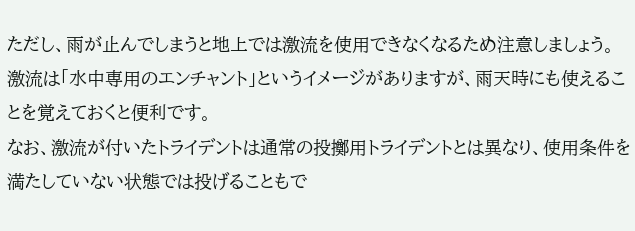ただし、雨が止んでしまうと地上では激流を使用できなくなるため注意しましょう。
激流は「水中専用のエンチャント」というイメージがありますが、雨天時にも使えることを覚えておくと便利です。
なお、激流が付いたトライデントは通常の投擲用トライデントとは異なり、使用条件を満たしていない状態では投げることもで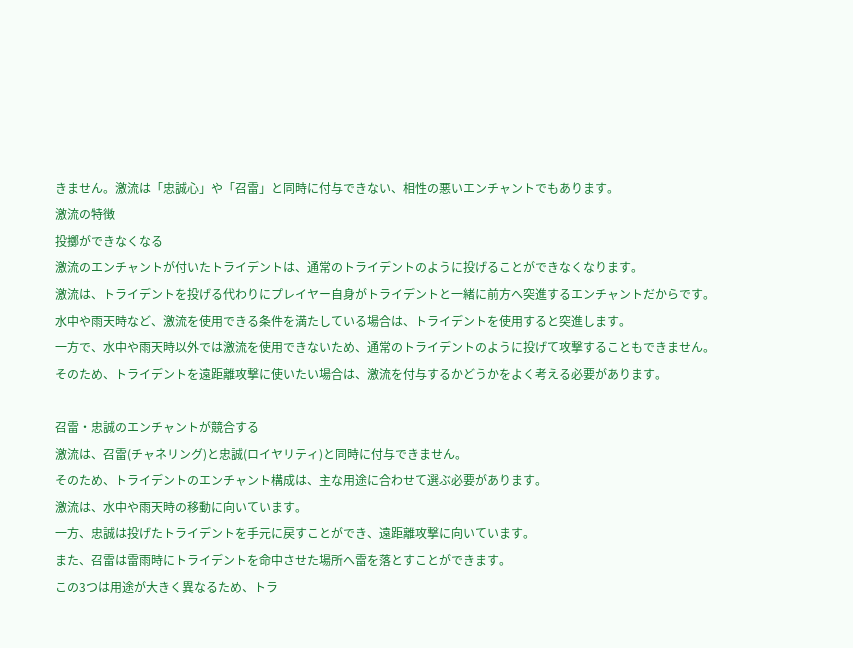きません。激流は「忠誠心」や「召雷」と同時に付与できない、相性の悪いエンチャントでもあります。
激流の特徴
投擲ができなくなる
激流のエンチャントが付いたトライデントは、通常のトライデントのように投げることができなくなります。
激流は、トライデントを投げる代わりにプレイヤー自身がトライデントと一緒に前方へ突進するエンチャントだからです。
水中や雨天時など、激流を使用できる条件を満たしている場合は、トライデントを使用すると突進します。
一方で、水中や雨天時以外では激流を使用できないため、通常のトライデントのように投げて攻撃することもできません。
そのため、トライデントを遠距離攻撃に使いたい場合は、激流を付与するかどうかをよく考える必要があります。

召雷・忠誠のエンチャントが競合する
激流は、召雷(チャネリング)と忠誠(ロイヤリティ)と同時に付与できません。
そのため、トライデントのエンチャント構成は、主な用途に合わせて選ぶ必要があります。
激流は、水中や雨天時の移動に向いています。
一方、忠誠は投げたトライデントを手元に戻すことができ、遠距離攻撃に向いています。
また、召雷は雷雨時にトライデントを命中させた場所へ雷を落とすことができます。
この3つは用途が大きく異なるため、トラ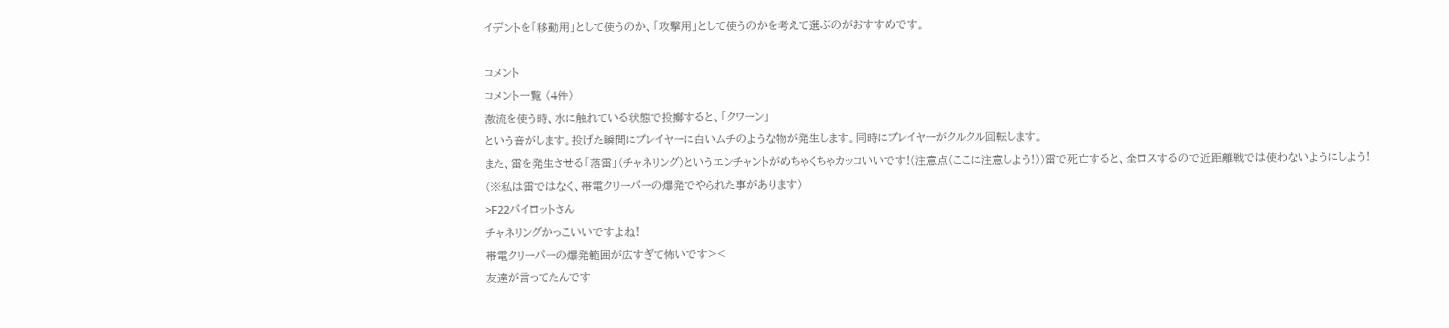イデントを「移動用」として使うのか、「攻撃用」として使うのかを考えて選ぶのがおすすめです。

コメント
コメント一覧 (4件)
激流を使う時、水に触れている状態で投擲すると、「クワーン」
という音がします。投げた瞬間にプレイヤーに白いムチのような物が発生します。同時にプレイヤーがクルクル回転します。
また、雷を発生させる「落雷」(チャネリング)というエンチャントがめちゃくちゃカッコいいです!(注意点(ここに注意しよう!))雷で死亡すると、全ロスするので近距離戦では使わないようにしよう!
(※私は雷ではなく、帯電クリーパーの爆発でやられた事があります)
>F22パイロットさん
チャネリングかっこいいですよね!
帯電クリーパーの爆発範囲が広すぎて怖いです><
友達が言ってたんです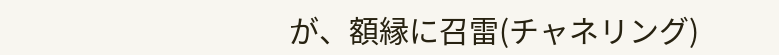が、額縁に召雷(チャネリング)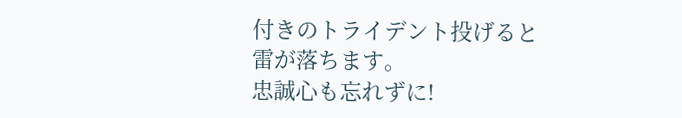付きのトライデント投げると雷が落ちます。
忠誠心も忘れずに!